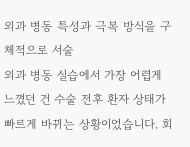외과 병동 특성과 극복 방식을 구체적으로 서술
외과 병동 실습에서 가장 어렵게 느꼈던 건 수술 전후 환자 상태가 빠르게 바뀌는 상황이었습니다. 회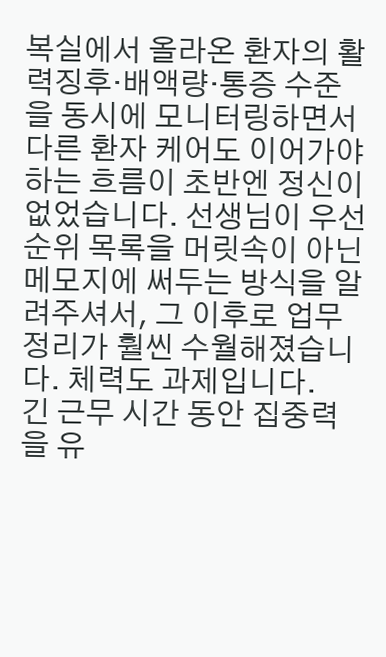복실에서 올라온 환자의 활력징후·배액량·통증 수준을 동시에 모니터링하면서 다른 환자 케어도 이어가야 하는 흐름이 초반엔 정신이 없었습니다. 선생님이 우선순위 목록을 머릿속이 아닌 메모지에 써두는 방식을 알려주셔서, 그 이후로 업무 정리가 훨씬 수월해졌습니다. 체력도 과제입니다.
긴 근무 시간 동안 집중력을 유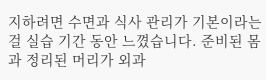지하려면 수면과 식사 관리가 기본이라는 걸 실습 기간 동안 느꼈습니다. 준비된 몸과 정리된 머리가 외과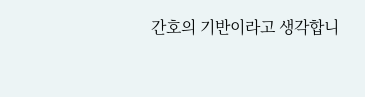간호의 기반이라고 생각합니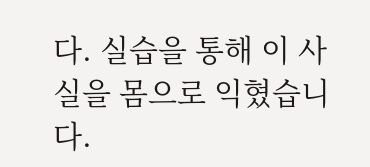다. 실습을 통해 이 사실을 몸으로 익혔습니다.